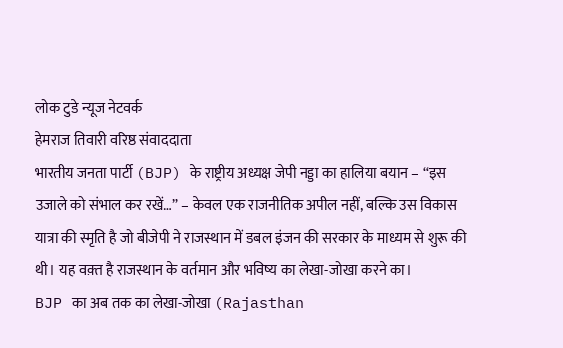लोक टुडे न्यूज नेटवर्क
हेमराज तिवारी वरिष्ठ संवाददाता
भारतीय जनता पार्टी (BJP) के राष्ट्रीय अध्यक्ष जेपी नड्डा का हालिया बयान – “इस उजाले को संभाल कर रखें…” – केवल एक राजनीतिक अपील नहीं, बल्कि उस विकास यात्रा की स्मृति है जो बीजेपी ने राजस्थान में डबल इंजन की सरकार के माध्यम से शुरू की थी। यह वक़्त है राजस्थान के वर्तमान और भविष्य का लेखा-जोखा करने का।
BJP का अब तक का लेखा-जोखा (Rajasthan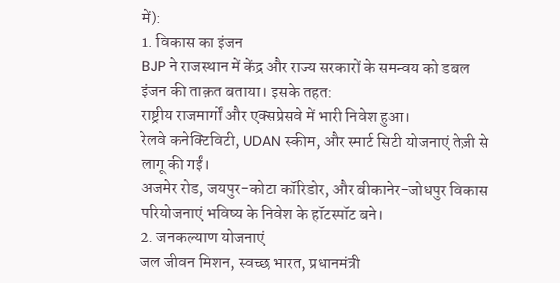में):
1. विकास का इंजन
BJP ने राजस्थान में केंद्र और राज्य सरकारों के समन्वय को डबल इंजन की ताक़त बताया। इसके तहत:
राष्ट्रीय राजमार्गों और एक्सप्रेसवे में भारी निवेश हुआ।
रेलवे कनेक्टिविटी, UDAN स्कीम, और स्मार्ट सिटी योजनाएं तेज़ी से लागू की गईं।
अजमेर रोड, जयपुर-कोटा कॉरिडोर, और बीकानेर-जोधपुर विकास परियोजनाएं भविष्य के निवेश के हॉटस्पॉट बने।
2. जनकल्याण योजनाएं
जल जीवन मिशन, स्वच्छ भारत, प्रधानमंत्री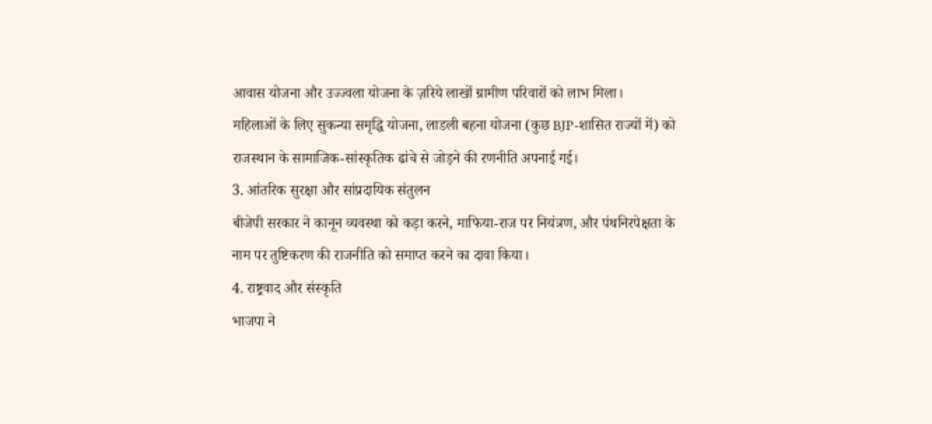आवास योजना और उज्ज्वला योजना के ज़रिये लाखों ग्रामीण परिवारों को लाभ मिला।
महिलाओं के लिए सुकन्या समृद्धि योजना, लाडली बहना योजना (कुछ BJP-शासित राज्यों में) को राजस्थान के सामाजिक-सांस्कृतिक ढांचे से जोड़ने की रणनीति अपनाई गई।
3. आंतरिक सुरक्षा और सांप्रदायिक संतुलन
बीजेपी सरकार ने कानून व्यवस्था को कड़ा करने, माफिया-राज पर नियंत्रण, और पंथनिरपेक्षता के नाम पर तुष्टिकरण की राजनीति को समाप्त करने का दावा किया।
4. राष्ट्रवाद और संस्कृति
भाजपा ने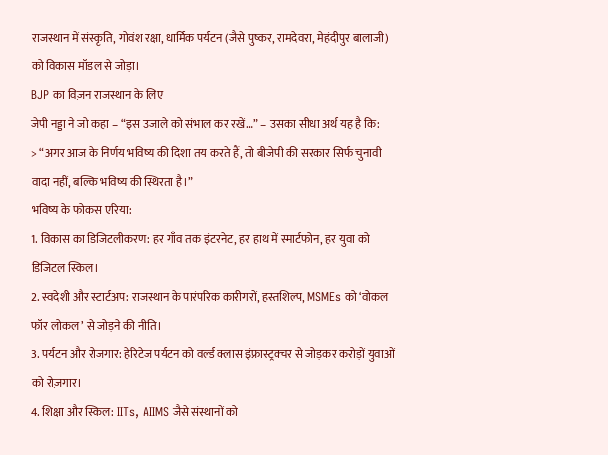राजस्थान में संस्कृति, गोवंश रक्षा, धार्मिक पर्यटन (जैसे पुष्कर, रामदेवरा, मेहंदीपुर बालाजी) को विकास मॉडल से जोड़ा।
BJP का विज़न राजस्थान के लिए
जेपी नड्डा ने जो कहा – “इस उजाले को संभाल कर रखें…” – उसका सीधा अर्थ यह है कि:
> “अगर आज के निर्णय भविष्य की दिशा तय करते हैं, तो बीजेपी की सरकार सिर्फ चुनावी वादा नहीं, बल्कि भविष्य की स्थिरता है।”
भविष्य के फोकस एरिया:
1. विकास का डिजिटलीकरण: हर गाँव तक इंटरनेट, हर हाथ में स्मार्टफोन, हर युवा को डिजिटल स्किल।
2. स्वदेशी और स्टार्टअप: राजस्थान के पारंपरिक कारीगरों, हस्तशिल्प, MSMEs को ‘वोकल फॉर लोकल’ से जोड़ने की नीति।
3. पर्यटन और रोजगार: हेरिटेज पर्यटन को वर्ल्ड क्लास इंफ्रास्ट्रक्चर से जोड़कर करोड़ों युवाओं को रोज़गार।
4. शिक्षा और स्किल: IITs, AIIMS जैसे संस्थानों को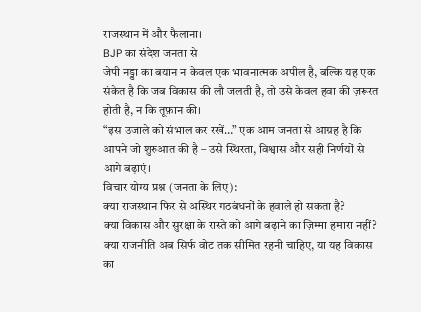राजस्थान में और फैलाना।
BJP का संदेश जनता से
जेपी नड्डा का बयान न केवल एक भावनात्मक अपील है, बल्कि यह एक संकेत है कि जब विकास की लौ जलती है, तो उसे केवल हवा की ज़रूरत होती है, न कि तूफ़ान की।
“इस उजाले को संभाल कर रखें…” एक आम जनता से आग्रह है कि आपने जो शुरुआत की है – उसे स्थिरता, विश्वास और सही निर्णयों से आगे बढ़ाएं।
विचार योग्य प्रश्न (जनता के लिए):
क्या राजस्थान फिर से अस्थिर गठबंधनों के हवाले हो सकता है?
क्या विकास और सुरक्षा के रास्ते को आगे बढ़ाने का ज़िम्मा हमारा नहीं?
क्या राजनीति अब सिर्फ वोट तक सीमित रहनी चाहिए, या यह विकास का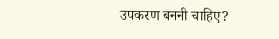उपकरण बननी चाहिए?